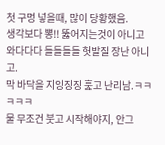첫 구멍 넣을때, 많이 당황했음.
생각보다 뽕!! 뚫어지는것이 아니고
와다다다 들들들들 헛발질 장난 아니고.
막 바닥을 지잉징징 훑고 난리남.ㅋㅋㅋㅋㅋ
물 무조건 붓고 시작해야지, 안그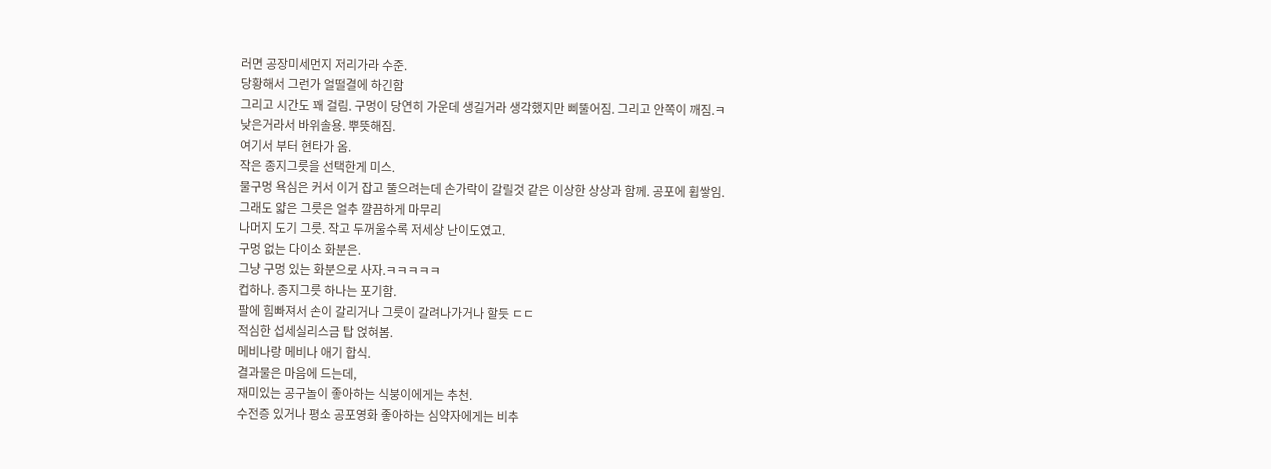러면 공장미세먼지 저리가라 수준.
당황해서 그런가 얼떨결에 하긴함
그리고 시간도 꽤 걸림. 구멍이 당연히 가운데 생길거라 생각했지만 삐뚤어짐. 그리고 안쪽이 깨짐.ㅋ
낮은거라서 바위솔용. 뿌뜻해짐.
여기서 부터 현타가 옴.
작은 종지그릇을 선택한게 미스.
물구멍 욕심은 커서 이거 잡고 뚤으려는데 손가락이 갈릴것 같은 이상한 상상과 함께. 공포에 휩쌓임.
그래도 얇은 그릇은 얼추 꺌끔하게 마무리
나머지 도기 그릇. 작고 두꺼울수록 저세상 난이도였고.
구멍 없는 다이소 화분은.
그냥 구멍 있는 화분으로 사자.ㅋㅋㅋㅋㅋ
컵하나. 종지그릇 하나는 포기함.
팔에 힘빠져서 손이 갈리거나 그릇이 갈려나가거나 할듯 ㄷㄷ
적심한 섭세실리스금 탑 얹혀봄.
메비나랑 메비나 애기 합식.
결과물은 마음에 드는데,
재미있는 공구놀이 좋아하는 식붕이에게는 추천.
수전증 있거나 평소 공포영화 좋아하는 심약자에게는 비추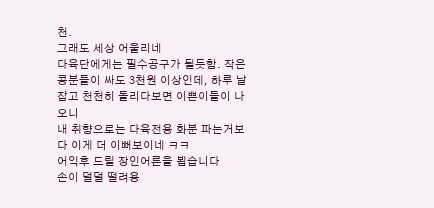천.
그래도 세상 어울리네
다육단에게는 필수공구가 될듯함. 작은 콩분들이 싸도 3천원 이상인데, 하루 날잡고 천천히 돌리다보면 이쁜이들이 나오니
내 취향으로는 다육전용 화분 파는거보다 이게 더 이뻐보이네 ㅋㅋ
어익후 드릴 장인어른을 뵙습니다
손이 덜덜 떨려용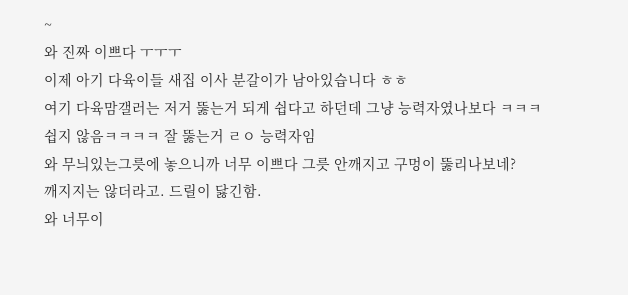~
와 진짜 이쁘다 ㅜㅜㅜ
이제 아기 다육이들 새집 이사 분갈이가 남아있습니다 ㅎㅎ
여기 다육맘갤러는 저거 뚫는거 되게 쉽다고 하던데 그냥 능력자였나보다 ㅋㅋㅋ
쉽지 않음ㅋㅋㅋㅋ 잘 뚫는거 ㄹㅇ 능력자임
와 무늬있는그릇에 놓으니까 너무 이쁘다 그릇 안깨지고 구멍이 뚫리나보네?
깨지지는 않더라고. 드릴이 닳긴함.
와 너무이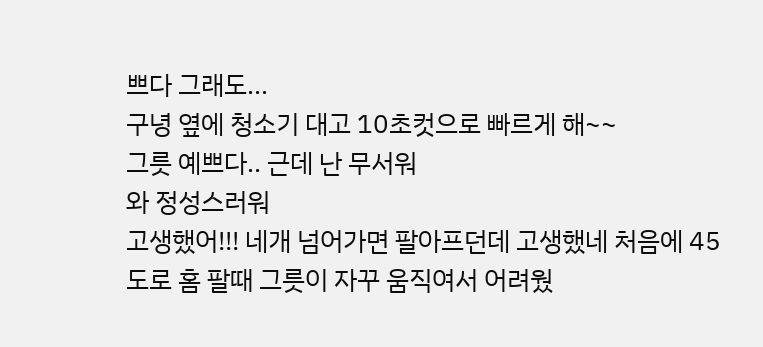쁘다 그래도...
구녕 옆에 청소기 대고 10초컷으로 빠르게 해~~
그릇 예쁘다.. 근데 난 무서워
와 정성스러워
고생했어!!! 네개 넘어가면 팔아프던데 고생했네 처음에 45도로 홈 팔때 그릇이 자꾸 움직여서 어려웠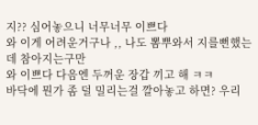지?? 심어놓으니 너무너무 이쁘다
와 이게 어려운거구나 ,, 나도 뽐뿌와서 지를뻔했는데 참아지는구만
와 이쁘다 다음엔 두꺼운 장갑 끼고 해 ㅋㅋ
바닥에 뭔가 좀 덜 밀리는걸 깔아놓고 하면? 우리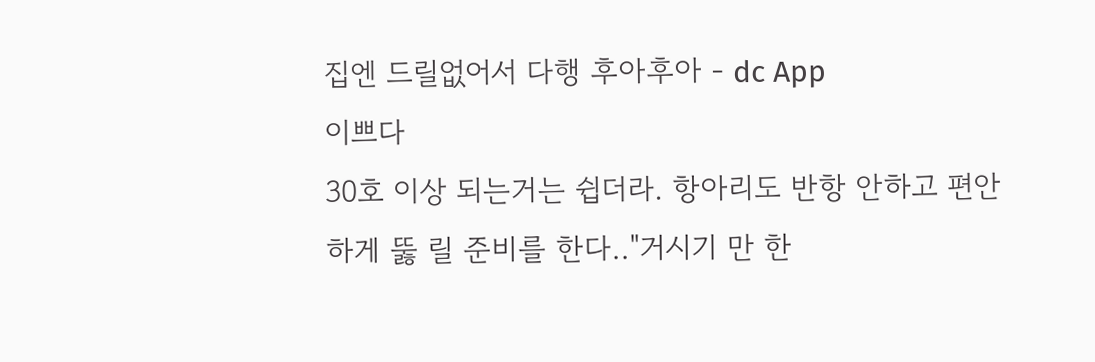집엔 드릴없어서 다행 후아후아 - dc App
이쁘다
30호 이상 되는거는 쉽더라. 항아리도 반항 안하고 편안하게 뚫 릴 준비를 한다.."거시기 만 한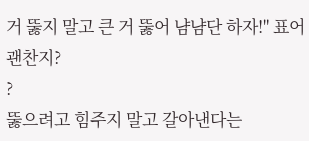거 뚫지 말고 큰 거 뚫어 냠냠단 하자!" 표어 괜찬지?
?
뚫으려고 힘주지 말고 갈아낸다는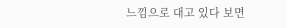느낌으로 대고 있다 보면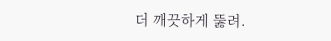더 깨끗하게 뚫려.